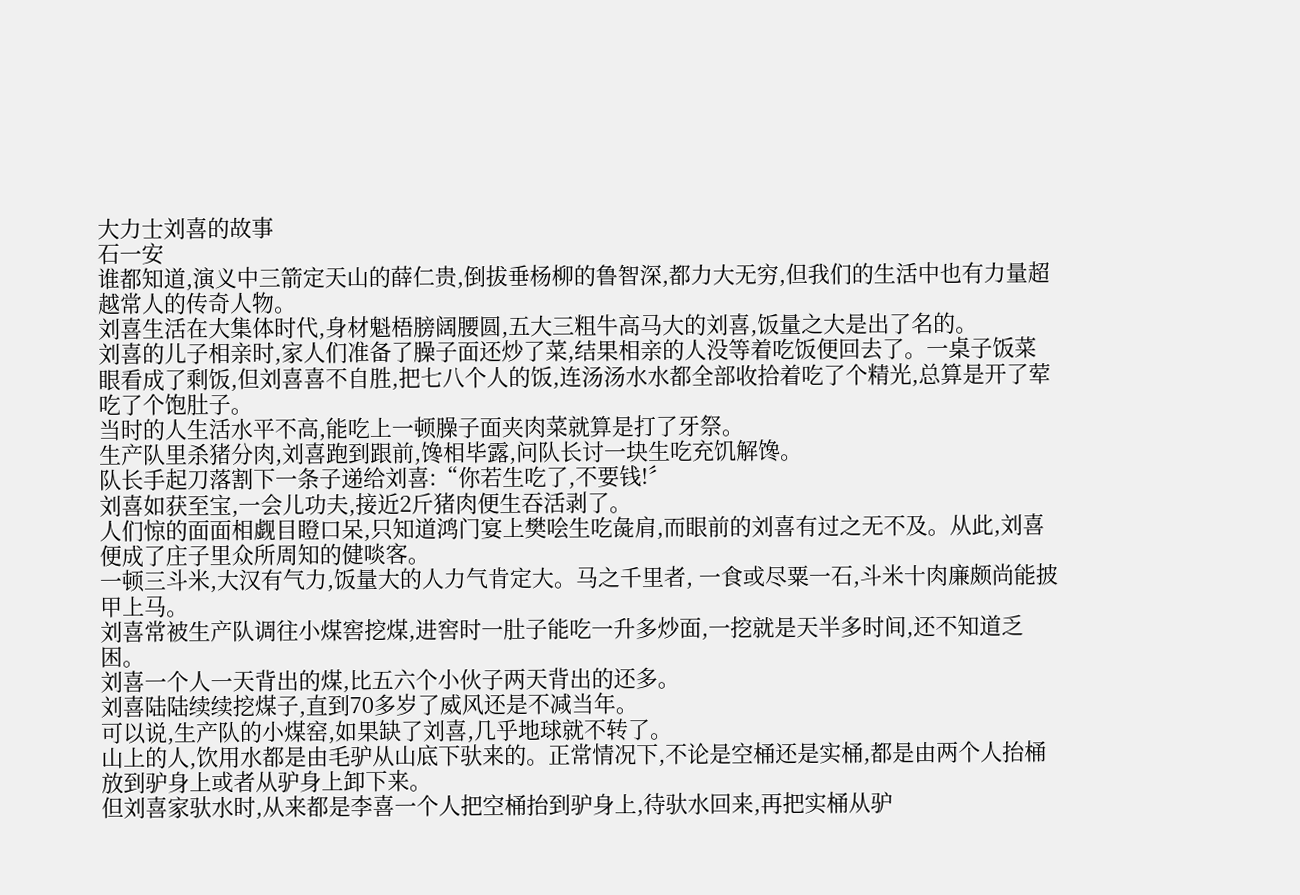大力士刘喜的故事
石一安
谁都知道,演义中三箭定天山的薛仁贵,倒拔垂杨柳的鲁智深,都力大无穷,但我们的生活中也有力量超越常人的传奇人物。
刘喜生活在大集体时代,身材魁梧膀阔腰圆,五大三粗牛高马大的刘喜,饭量之大是出了名的。
刘喜的儿子相亲时,家人们准备了臊子面还炒了菜,结果相亲的人没等着吃饭便回去了。一桌子饭菜眼看成了剩饭,但刘喜喜不自胜,把七八个人的饭,连汤汤水水都全部收拾着吃了个精光,总算是开了荤吃了个饱肚子。
当时的人生活水平不高,能吃上一顿臊子面夹肉菜就算是打了牙祭。
生产队里杀猪分肉,刘喜跑到跟前,馋相毕露,问队长讨一块生吃充饥解馋。
队长手起刀落割下一条子递给刘喜:“你若生吃了,不要钱!〞
刘喜如获至宝,一会儿功夫,接近2斤猪肉便生吞活剥了。
人们惊的面面相觑目瞪口呆,只知道鸿门宴上樊哙生吃彘肩,而眼前的刘喜有过之无不及。从此,刘喜便成了庄子里众所周知的健啖客。
一顿三斗米,大汉有气力,饭量大的人力气肯定大。马之千里者, 一食或尽粟一石,斗米十肉廉颇尚能披甲上马。
刘喜常被生产队调往小煤窖挖煤,进窖时一肚子能吃一升多炒面,一挖就是天半多时间,还不知道乏困。
刘喜一个人一天背出的煤,比五六个小伙子两天背出的还多。
刘喜陆陆续续挖煤子,直到70多岁了威风还是不减当年。
可以说,生产队的小煤窑,如果缺了刘喜,几乎地球就不转了。
山上的人,饮用水都是由毛驴从山底下驮来的。正常情况下,不论是空桶还是实桶,都是由两个人抬桶放到驴身上或者从驴身上卸下来。
但刘喜家驮水时,从来都是李喜一个人把空桶抬到驴身上,待驮水回来,再把实桶从驴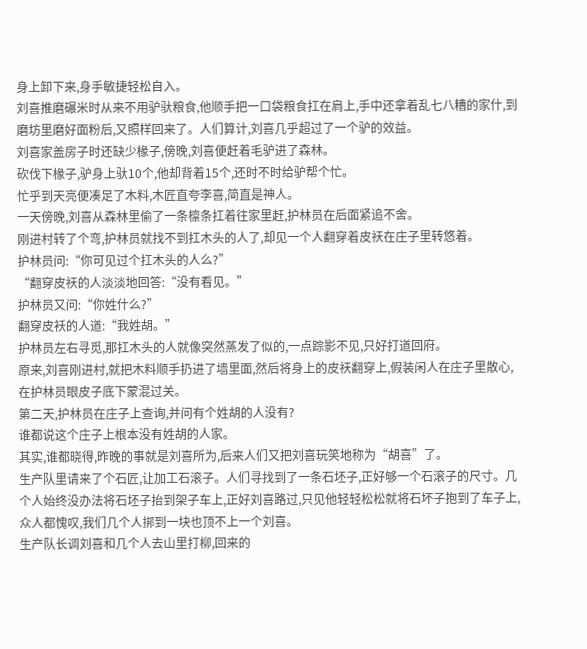身上卸下来,身手敏捷轻松自入。
刘喜推磨碾米时从来不用驴驮粮食,他顺手把一口袋粮食扛在肩上,手中还拿着乱七八糟的家什,到磨坊里磨好面粉后,又照样回来了。人们算计,刘喜几乎超过了一个驴的效益。
刘喜家盖房子时还缺少椽子,傍晚,刘喜便赶着毛驴进了森林。
砍伐下椽子,驴身上驮10个,他却背着15个,还时不时给驴帮个忙。
忙乎到天亮便凑足了木料,木匠直夸李喜,简直是神人。
一天傍晚,刘喜从森林里偷了一条檩条扛着往家里赶,护林员在后面紧追不舍。
刚进村转了个弯,护林员就找不到扛木头的人了,却见一个人翻穿着皮祆在庄子里转悠着。
护林员问:“你可见过个扛木头的人么?”
“翻穿皮祆的人淡淡地回答:“没有看见。”
护林员又问:“你姓什么?”
翻穿皮袄的人道:“我姓胡。”
护林员左右寻觅,那扛木头的人就像突然蒸发了似的,一点踪影不见,只好打道回府。
原来,刘喜刚进村,就把木料顺手扔进了墙里面,然后将身上的皮祆翻穿上,假装闲人在庄子里散心,在护林员眼皮子底下蒙混过关。
第二天,护林员在庄子上查询,并问有个姓胡的人没有?
谁都说这个庄子上根本没有姓胡的人家。
其实,谁都晓得,昨晚的事就是刘喜所为,后来人们又把刘喜玩笑地称为“胡喜”了。
生产队里请来了个石匠,让加工石滚子。人们寻找到了一条石坯子,正好够一个石滚子的尺寸。几个人始终没办法将石坯子抬到架子车上,正好刘喜路过,只见他轻轻松松就将石坏子抱到了车子上,众人都愧叹,我们几个人挷到一块也顶不上一个刘喜。
生产队长调刘喜和几个人去山里打柳,回来的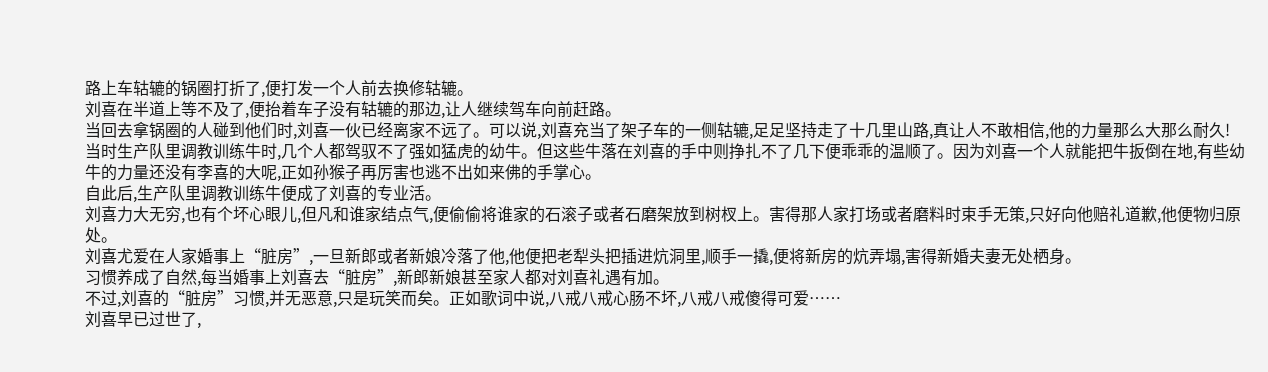路上车轱辘的锅圈打折了,便打发一个人前去换修轱辘。
刘喜在半道上等不及了,便抬着车子没有轱辘的那边,让人继续驾车向前赶路。
当回去拿锅圈的人碰到他们时,刘喜一伙已经离家不远了。可以说,刘喜充当了架子车的一侧轱辘,足足坚持走了十几里山路,真让人不敢相信,他的力量那么大那么耐久!
当时生产队里调教训练牛时,几个人都驾驭不了强如猛虎的幼牛。但这些牛落在刘喜的手中则挣扎不了几下便乖乖的温顺了。因为刘喜一个人就能把牛扳倒在地,有些幼牛的力量还没有李喜的大呢,正如孙猴子再厉害也逃不出如来佛的手掌心。
自此后,生产队里调教训练牛便成了刘喜的专业活。
刘喜力大无穷,也有个坏心眼儿,但凡和谁家结点气,便偷偷将谁家的石滚子或者石磨架放到树杈上。害得那人家打场或者磨料时束手无策,只好向他赔礼道歉,他便物归原处。
刘喜尤爱在人家婚事上“脏房”,一旦新郎或者新娘冷落了他,他便把老犁头把插进炕洞里,顺手一撬,便将新房的炕弄塌,害得新婚夫妻无处栖身。
习惯养成了自然,每当婚事上刘喜去“脏房”,新郎新娘甚至家人都对刘喜礼遇有加。
不过,刘喜的“脏房”习惯,并无恶意,只是玩笑而矣。正如歌词中说,八戒八戒心肠不坏,八戒八戒傻得可爱……
刘喜早已过世了,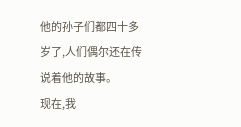他的孙子们都四十多岁了,人们偶尔还在传说着他的故事。
现在,我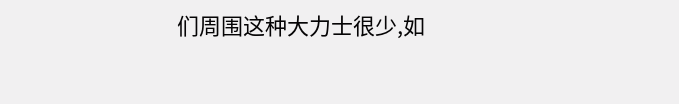们周围这种大力士很少,如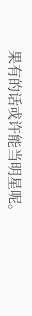果有的话戓许能当明星呢。